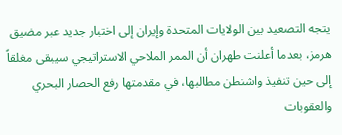يتجه التصعيد بين الولايات المتحدة وإيران إلى اختبار جديد عبر مضيق هرمز، بعدما أعلنت طهران أن الممر الملاحي الاستراتيجي سيبقى مغلقاً إلى حين تنفيذ واشنطن مطالبها، في مقدمتها رفع الحصار البحري والعقوبات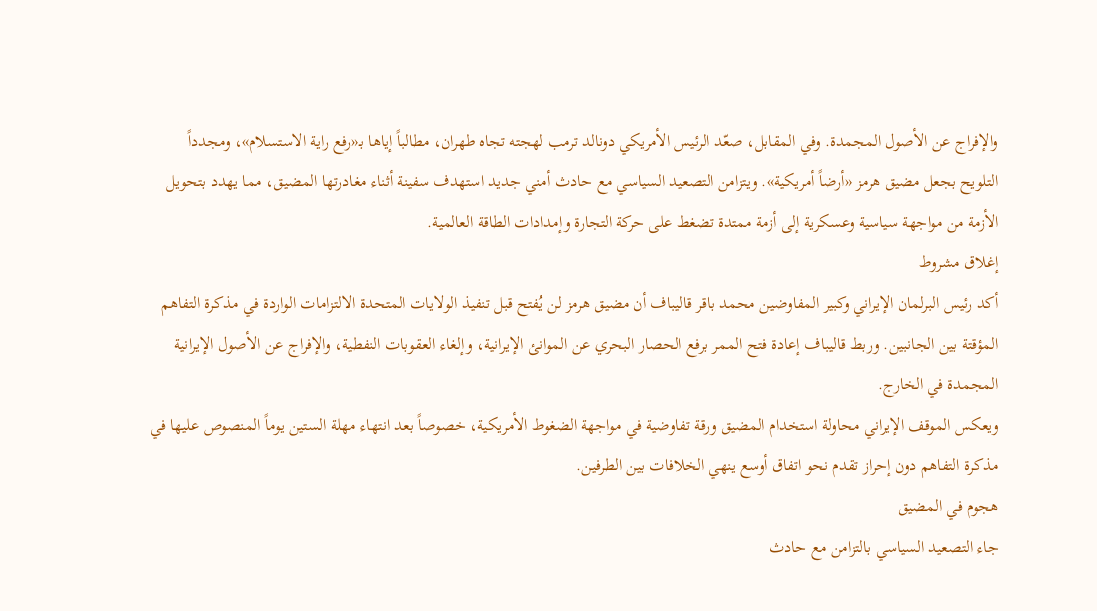والإفراج عن الأصول المجمدة. وفي المقابل، صعّد الرئيس الأمريكي دونالد ترمب لهجته تجاه طهران، مطالباً إياها بـ«رفع راية الاستسلام»، ومجدداً التلويح بجعل مضيق هرمز «أرضاً أمريكية». ويتزامن التصعيد السياسي مع حادث أمني جديد استهدف سفينة أثناء مغادرتها المضيق، مما يهدد بتحويل الأزمة من مواجهة سياسية وعسكرية إلى أزمة ممتدة تضغط على حركة التجارة وإمدادات الطاقة العالمية.
إغلاق مشروط
أكد رئيس البرلمان الإيراني وكبير المفاوضين محمد باقر قاليباف أن مضيق هرمز لن يُفتح قبل تنفيذ الولايات المتحدة الالتزامات الواردة في مذكرة التفاهم المؤقتة بين الجانبين. وربط قاليباف إعادة فتح الممر برفع الحصار البحري عن الموانئ الإيرانية، وإلغاء العقوبات النفطية، والإفراج عن الأصول الإيرانية المجمدة في الخارج.
ويعكس الموقف الإيراني محاولة استخدام المضيق ورقة تفاوضية في مواجهة الضغوط الأمريكية، خصوصاً بعد انتهاء مهلة الستين يوماً المنصوص عليها في مذكرة التفاهم دون إحراز تقدم نحو اتفاق أوسع ينهي الخلافات بين الطرفين.
هجوم في المضيق
جاء التصعيد السياسي بالتزامن مع حادث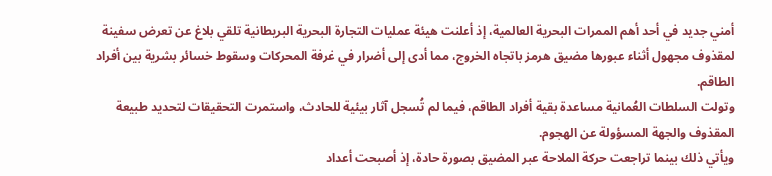أمني جديد في أحد أهم الممرات البحرية العالمية، إذ أعلنت هيئة عمليات التجارة البحرية البريطانية تلقي بلاغ عن تعرض سفينة لمقذوف مجهول أثناء عبورها مضيق هرمز باتجاه الخروج، مما أدى إلى أضرار في غرفة المحركات وسقوط خسائر بشرية بين أفراد الطاقم.
وتولت السلطات العُمانية مساعدة بقية أفراد الطاقم، فيما لم تُسجل آثار بيئية للحادث، واستمرت التحقيقات لتحديد طبيعة المقذوف والجهة المسؤولة عن الهجوم.
ويأتي ذلك بينما تراجعت حركة الملاحة عبر المضيق بصورة حادة، إذ أصبحت أعداد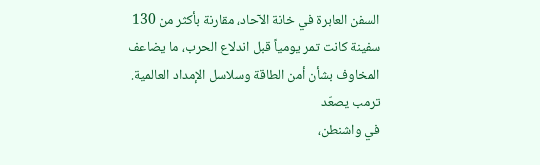السفن العابرة في خانة الآحاد، مقارنة بأكثر من 130 سفينة كانت تمر يومياً قبل اندلاع الحرب، ما يضاعف المخاوف بشأن أمن الطاقة وسلاسل الإمداد العالمية.
ترمب يصعّد
في واشنطن،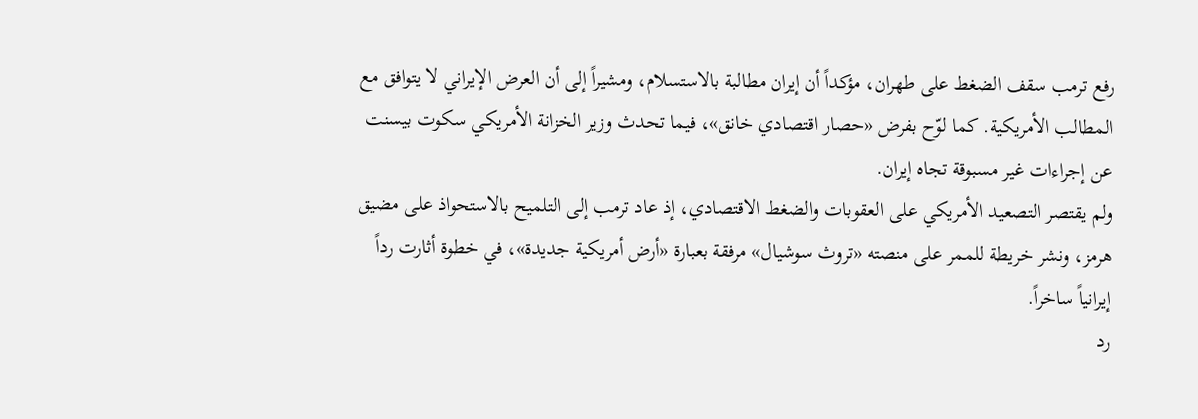رفع ترمب سقف الضغط على طهران، مؤكداً أن إيران مطالبة بالاستسلام، ومشيراً إلى أن العرض الإيراني لا يتوافق مع المطالب الأمريكية. كما لوّح بفرض «حصار اقتصادي خانق»، فيما تحدث وزير الخزانة الأمريكي سكوت بيسنت عن إجراءات غير مسبوقة تجاه إيران.
ولم يقتصر التصعيد الأمريكي على العقوبات والضغط الاقتصادي، إذ عاد ترمب إلى التلميح بالاستحواذ على مضيق هرمز، ونشر خريطة للممر على منصته «تروث سوشيال» مرفقة بعبارة «أرض أمريكية جديدة»، في خطوة أثارت رداً إيرانياً ساخراً.
رد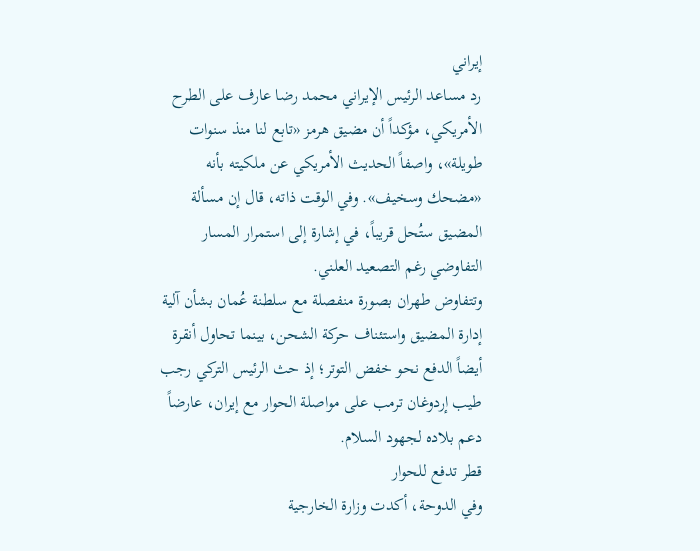إيراني
رد مساعد الرئيس الإيراني محمد رضا عارف على الطرح الأمريكي، مؤكداً أن مضيق هرمز «تابع لنا منذ سنوات طويلة»، واصفاً الحديث الأمريكي عن ملكيته بأنه «مضحك وسخيف». وفي الوقت ذاته، قال إن مسألة المضيق ستُحل قريباً، في إشارة إلى استمرار المسار التفاوضي رغم التصعيد العلني.
وتتفاوض طهران بصورة منفصلة مع سلطنة عُمان بشأن آلية إدارة المضيق واستئناف حركة الشحن، بينما تحاول أنقرة أيضاً الدفع نحو خفض التوتر؛ إذ حث الرئيس التركي رجب طيب إردوغان ترمب على مواصلة الحوار مع إيران، عارضاً دعم بلاده لجهود السلام.
قطر تدفع للحوار
وفي الدوحة، أكدت وزارة الخارجية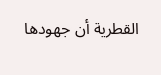القطرية أن جهودها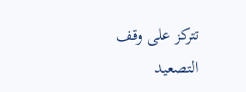تتركز على وقف التصعيد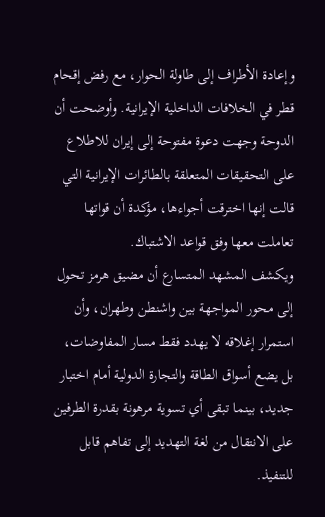وإعادة الأطراف إلى طاولة الحوار، مع رفض إقحام قطر في الخلافات الداخلية الإيرانية. وأوضحت أن الدوحة وجهت دعوة مفتوحة إلى إيران للاطلاع على التحقيقات المتعلقة بالطائرات الإيرانية التي قالت إنها اخترقت أجواءها، مؤكدة أن قواتها تعاملت معها وفق قواعد الاشتباك.
ويكشف المشهد المتسارع أن مضيق هرمز تحول إلى محور المواجهة بين واشنطن وطهران، وأن استمرار إغلاقه لا يهدد فقط مسار المفاوضات، بل يضع أسواق الطاقة والتجارة الدولية أمام اختبار جديد، بينما تبقى أي تسوية مرهونة بقدرة الطرفين على الانتقال من لغة التهديد إلى تفاهم قابل للتنفيذ.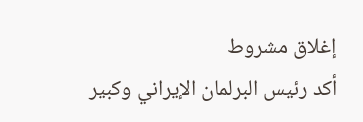إغلاق مشروط
أكد رئيس البرلمان الإيراني وكبير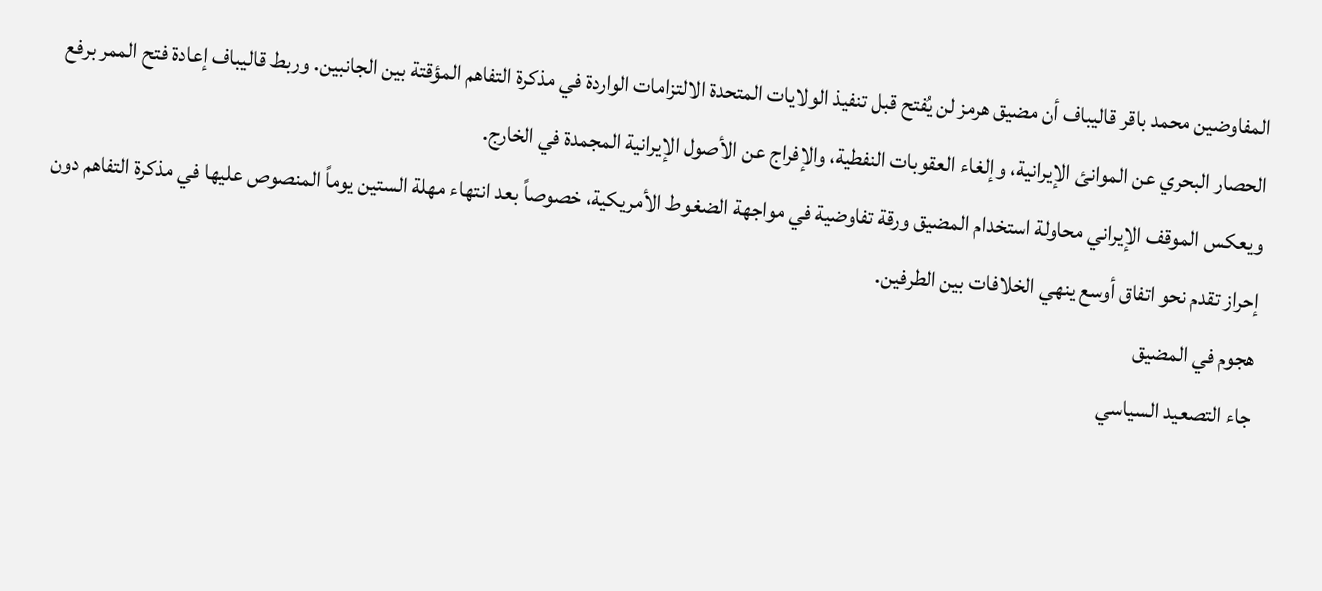المفاوضين محمد باقر قاليباف أن مضيق هرمز لن يُفتح قبل تنفيذ الولايات المتحدة الالتزامات الواردة في مذكرة التفاهم المؤقتة بين الجانبين. وربط قاليباف إعادة فتح الممر برفع الحصار البحري عن الموانئ الإيرانية، وإلغاء العقوبات النفطية، والإفراج عن الأصول الإيرانية المجمدة في الخارج.
ويعكس الموقف الإيراني محاولة استخدام المضيق ورقة تفاوضية في مواجهة الضغوط الأمريكية، خصوصاً بعد انتهاء مهلة الستين يوماً المنصوص عليها في مذكرة التفاهم دون إحراز تقدم نحو اتفاق أوسع ينهي الخلافات بين الطرفين.
هجوم في المضيق
جاء التصعيد السياسي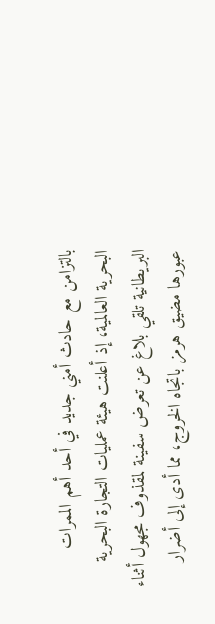بالتزامن مع حادث أمني جديد في أحد أهم الممرات البحرية العالمية، إذ أعلنت هيئة عمليات التجارة البحرية البريطانية تلقي بلاغ عن تعرض سفينة لمقذوف مجهول أثناء عبورها مضيق هرمز باتجاه الخروج، مما أدى إلى أضرار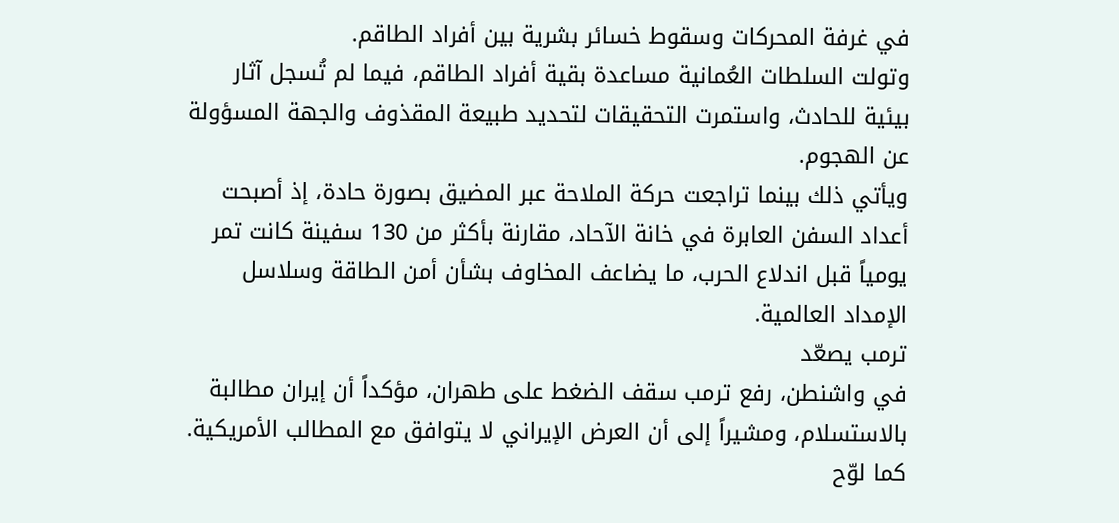في غرفة المحركات وسقوط خسائر بشرية بين أفراد الطاقم.
وتولت السلطات العُمانية مساعدة بقية أفراد الطاقم، فيما لم تُسجل آثار بيئية للحادث، واستمرت التحقيقات لتحديد طبيعة المقذوف والجهة المسؤولة عن الهجوم.
ويأتي ذلك بينما تراجعت حركة الملاحة عبر المضيق بصورة حادة، إذ أصبحت أعداد السفن العابرة في خانة الآحاد، مقارنة بأكثر من 130 سفينة كانت تمر يومياً قبل اندلاع الحرب، ما يضاعف المخاوف بشأن أمن الطاقة وسلاسل الإمداد العالمية.
ترمب يصعّد
في واشنطن، رفع ترمب سقف الضغط على طهران، مؤكداً أن إيران مطالبة بالاستسلام، ومشيراً إلى أن العرض الإيراني لا يتوافق مع المطالب الأمريكية. كما لوّح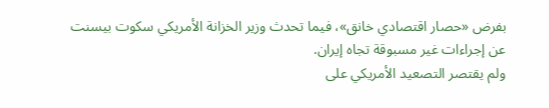بفرض «حصار اقتصادي خانق»، فيما تحدث وزير الخزانة الأمريكي سكوت بيسنت عن إجراءات غير مسبوقة تجاه إيران.
ولم يقتصر التصعيد الأمريكي على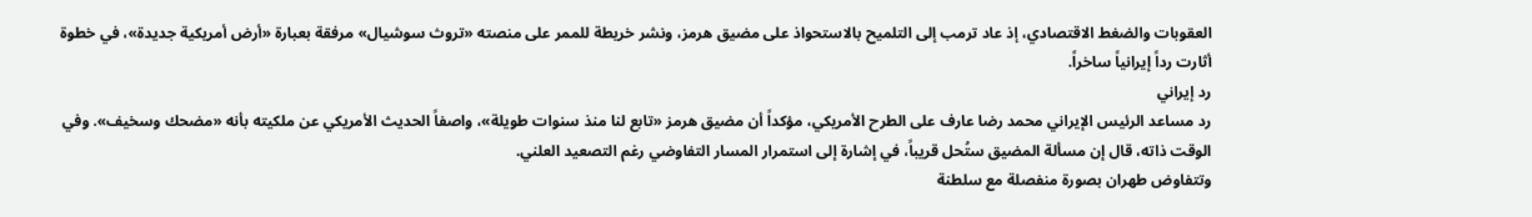العقوبات والضغط الاقتصادي، إذ عاد ترمب إلى التلميح بالاستحواذ على مضيق هرمز، ونشر خريطة للممر على منصته «تروث سوشيال» مرفقة بعبارة «أرض أمريكية جديدة»، في خطوة أثارت رداً إيرانياً ساخراً.
رد إيراني
رد مساعد الرئيس الإيراني محمد رضا عارف على الطرح الأمريكي، مؤكداً أن مضيق هرمز «تابع لنا منذ سنوات طويلة»، واصفاً الحديث الأمريكي عن ملكيته بأنه «مضحك وسخيف». وفي الوقت ذاته، قال إن مسألة المضيق ستُحل قريباً، في إشارة إلى استمرار المسار التفاوضي رغم التصعيد العلني.
وتتفاوض طهران بصورة منفصلة مع سلطنة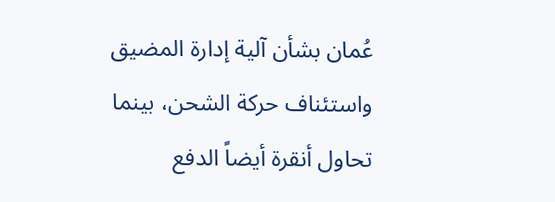عُمان بشأن آلية إدارة المضيق واستئناف حركة الشحن، بينما تحاول أنقرة أيضاً الدفع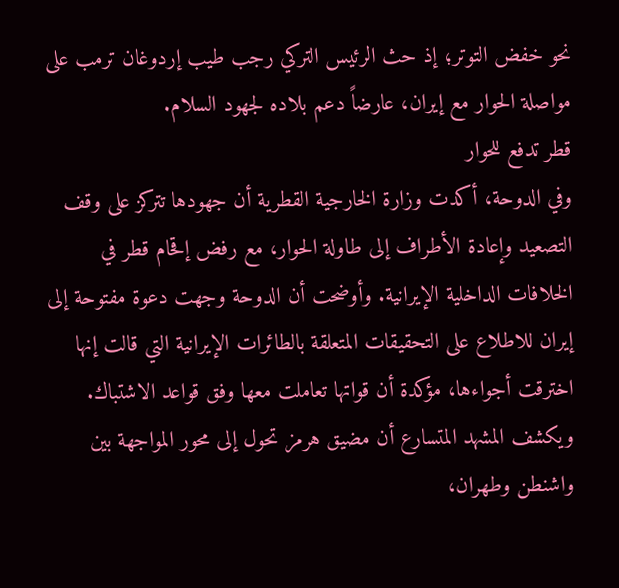نحو خفض التوتر؛ إذ حث الرئيس التركي رجب طيب إردوغان ترمب على مواصلة الحوار مع إيران، عارضاً دعم بلاده لجهود السلام.
قطر تدفع للحوار
وفي الدوحة، أكدت وزارة الخارجية القطرية أن جهودها تتركز على وقف التصعيد وإعادة الأطراف إلى طاولة الحوار، مع رفض إقحام قطر في الخلافات الداخلية الإيرانية. وأوضحت أن الدوحة وجهت دعوة مفتوحة إلى إيران للاطلاع على التحقيقات المتعلقة بالطائرات الإيرانية التي قالت إنها اخترقت أجواءها، مؤكدة أن قواتها تعاملت معها وفق قواعد الاشتباك.
ويكشف المشهد المتسارع أن مضيق هرمز تحول إلى محور المواجهة بين واشنطن وطهران،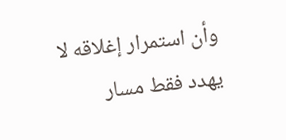وأن استمرار إغلاقه لا يهدد فقط مسار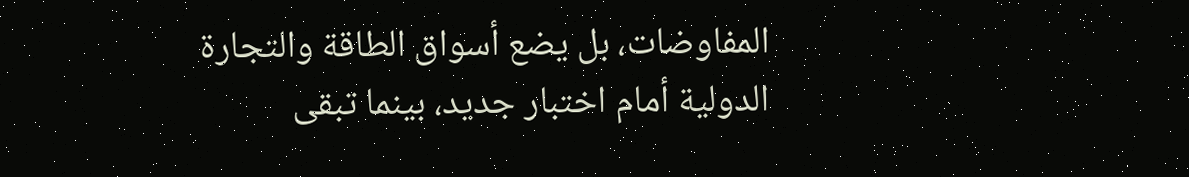المفاوضات، بل يضع أسواق الطاقة والتجارة الدولية أمام اختبار جديد، بينما تبقى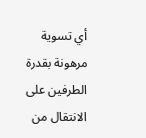أي تسوية مرهونة بقدرة الطرفين على الانتقال من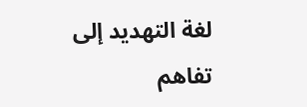لغة التهديد إلى تفاهم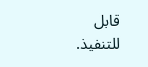قابل للتنفيذ.